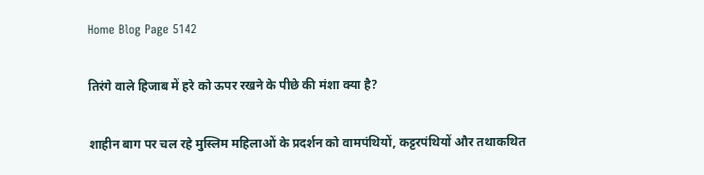Home Blog Page 5142

तिरंगे वाले हिजाब में हरे को ऊपर रखने के पीछे की मंशा क्या है?

शाहीन बाग पर चल रहे मुस्लिम महिलाओं के प्रदर्शन को वामपंथियों, कट्टरपंथियों और तथाकथित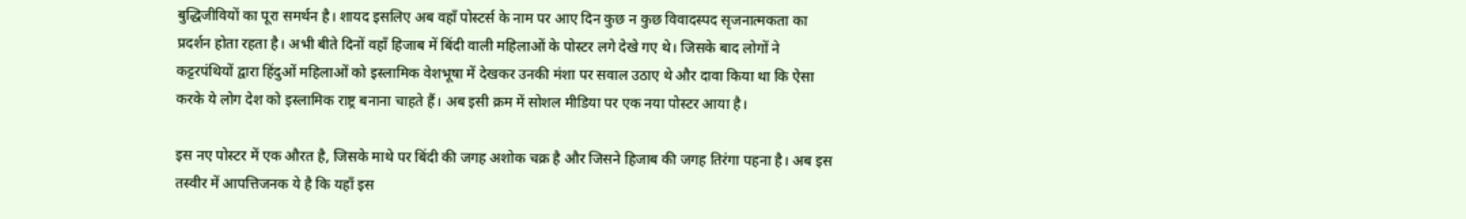बुद्धिजीवियों का पूरा समर्थन है। शायद इसलिए अब वहाँ पोस्टर्स के नाम पर आए दिन कुछ न कुछ विवादस्पद सृजनात्मकता का प्रदर्शन होता रहता है। अभी बीते दिनों वहाँ हिजाब में बिंदी वाली महिलाओं के पोस्टर लगे देखे गए थे। जिसके बाद लोगों ने कट्टरपंथियों द्वारा हिंदुओं महिलाओं को इस्लामिक वेशभूषा में देखकर उनकी मंशा पर सवाल उठाए थे और दावा किया था कि ऐसा करके ये लोग देश को इस्लामिक राष्ट्र बनाना चाहते हैं। अब इसी क्रम में सोशल मीडिया पर एक नया पोस्टर आया है।

इस नए पोस्टर में एक औरत है, जिसके माथे पर बिंदी की जगह अशोक चक्र है और जिसने हिजाब की जगह तिरंगा पहना है। अब इस तस्वीर में आपत्तिजनक ये है कि यहाँ इस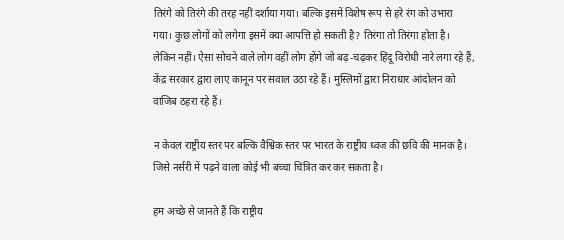तिरंगे को तिरंगे की तरह नहीं दर्शाया गया। बल्कि इसमें विशेष रूप से हरे रंग को उभारा गया। कुछ लोगों को लगेगा इसमें क्या आपत्ति हो सकती है? तिरंगा तो तिरंगा होता है। लेकिन नहीं। ऐसा सोचने वाले लोग वहीं लोग होंगे जो बढ़-चढ़कर हिंदू विरोधी नारे लगा रहे हैं, केंद्र सरकार द्वारा लाए कानून पर सवाल उठा रहे हैं। मुस्लिमों द्वारा निराधार आंदोलन को वाजिब ठहरा रहे हैं।

न केवल राष्ट्रीय स्तर पर बल्कि वैश्विक स्तर पर भारत के राष्ट्रीय ध्वज की छवि की मानक है। जिसे नर्सरी में पढ़ने वाला कोई भी बच्चा चित्रित कर कर सकता है।

हम अच्छे से जानते हैं कि राष्ट्रीय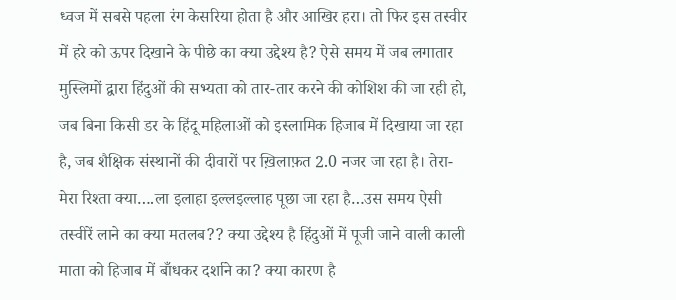ध्वज में सबसे पहला रंग केसरिया होता है और आखिर हरा। तो फिर इस तस्वीर में हरे को ऊपर दिखाने के पीछे का क्या उद्देश्य है? ऐसे समय में जब लगातार मुस्लिमों द्वारा हिंदुओं की सभ्यता को तार-तार करने की कोशिश की जा रही हो, जब बिना किसी डर के हिंदू महिलाओं को इस्लामिक हिजाब में दिखाया जा रहा है, जब शैक्षिक संस्थानों की दीवारों पर ख़िलाफ़त 2.0 नजर जा रहा है। तेरा-मेरा रिश्ता क्या….ला इलाहा इल्लइल्लाह पूछा जा रहा है…उस समय ऐसी तस्वीरें लाने का क्या मतलब?? क्या उद्देश्य है हिंदुओं में पूजी जाने वाली काली माता को हिजाब में बाँधकर दर्शाने का? क्या कारण है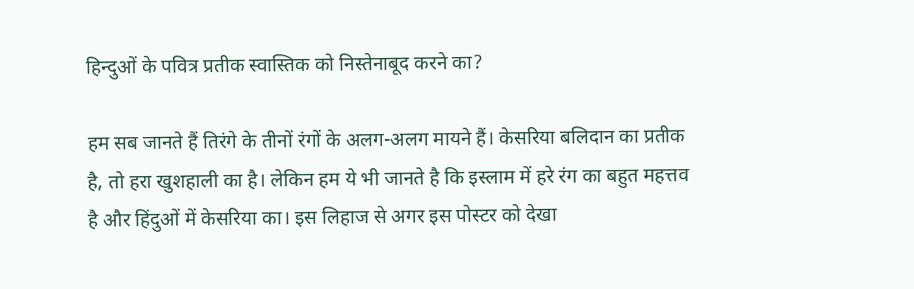हिन्दुओं के पवित्र प्रतीक स्वास्तिक को निस्तेनाबूद करने का?

हम सब जानते हैं तिरंगे के तीनों रंगों के अलग-अलग मायने हैं। केसरिया बलिदान का प्रतीक है, तो हरा खुशहाली का है। लेकिन हम ये भी जानते है कि इस्लाम में हरे रंग का बहुत महत्तव है और हिंदुओं में केसरिया का। इस लिहाज से अगर इस पोस्टर को देखा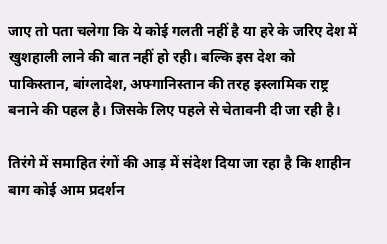जाए तो पता चलेगा कि ये कोई गलती नहीं है या हरे के जरिए देश में खुशहाली लाने की बात नहीं हो रही। बल्कि इस देश को पाकिस्तान, बांग्लादेश, अफ्गानिस्तान की तरह इस्लामिक राष्ट्र बनाने की पहल है। जिसके लिए पहले से चेतावनी दी जा रही है।

तिरंगे में समाहित रंगों की आड़ में संदेश दिया जा रहा है कि शाहीन बाग कोई आम प्रदर्शन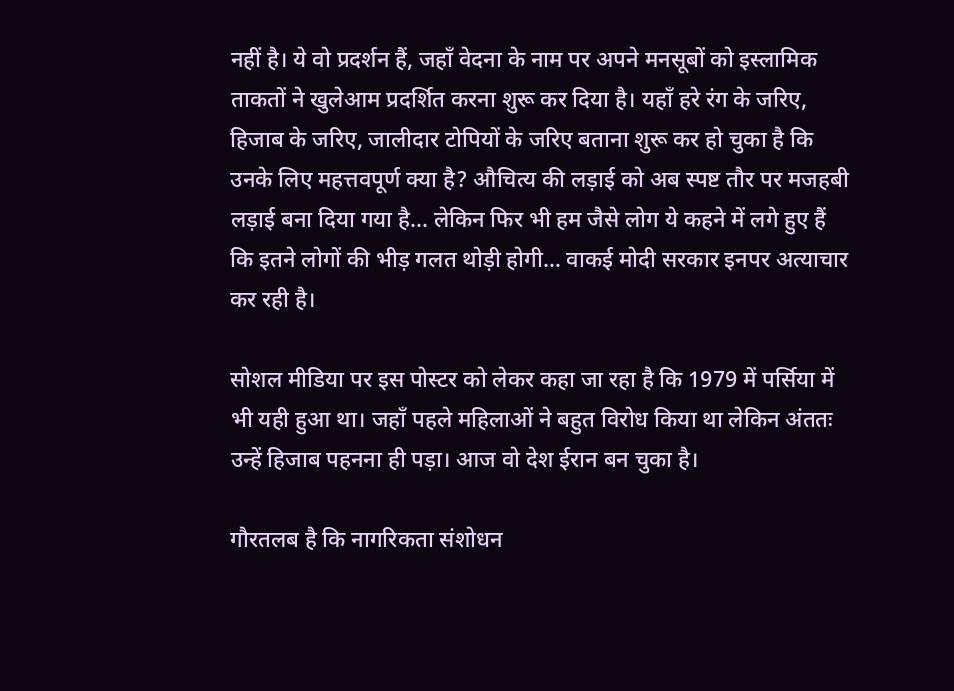नहीं है। ये वो प्रदर्शन हैं, जहाँ वेदना के नाम पर अपने मनसूबों को इस्लामिक ताकतों ने खुलेआम प्रदर्शित करना शुरू कर दिया है। यहाँ हरे रंग के जरिए, हिजाब के जरिए, जालीदार टोपियों के जरिए बताना शुरू कर हो चुका है कि उनके लिए महत्तवपूर्ण क्या है? औचित्य की लड़ाई को अब स्पष्ट तौर पर मजहबी लड़ाई बना दिया गया है… लेकिन फिर भी हम जैसे लोग ये कहने में लगे हुए हैं कि इतने लोगों की भीड़ गलत थोड़ी होगी… वाकई मोदी सरकार इनपर अत्याचार कर रही है।

सोशल मीडिया पर इस पोस्टर को लेकर कहा जा रहा है कि 1979 में पर्सिया में भी यही हुआ था। जहाँ पहले महिलाओं ने बहुत विरोध किया था लेकिन अंततः उन्हें हिजाब पहनना ही पड़ा। आज वो देश ईरान बन चुका है।

गौरतलब है कि नागरिकता संशोधन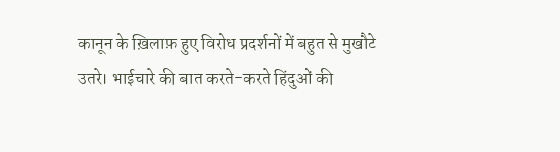कानून के ख़िलाफ़ हुए विरोध प्रदर्शनों में बहुत से मुखौटे उतरे। भाईचारे की बात करते-करते हिंदुओं की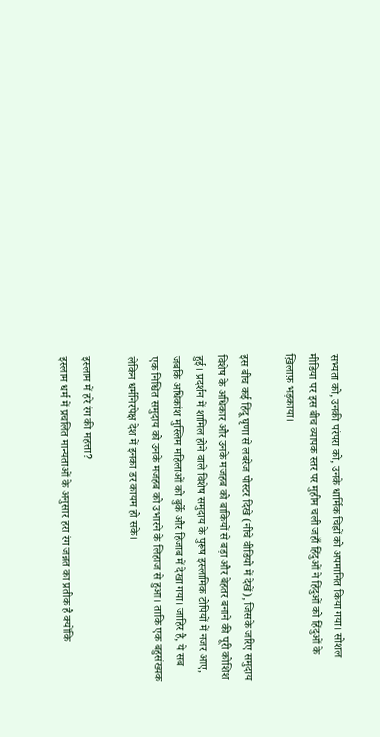सभ्यता को, उनकी परंपरा को, उनके धार्मिक चिह्नों को अपमानित किया गया। सोशल मीडिया पर इस बीच व्यापक स्तर पर मुहीम चली जहाँ हिंदुओं ने हिंदुओं को हिंदुओं के ख़िलाफ़ भड़काया।

इस बीच कई हिंदू घृणा से लबरेज पोस्टर दिखे (नीचे वीडियो में देखें), जिसके जरिए समुदाय विशेष के अधिकार और उनके मजहब को बाकियों से बड़ा और बेहतर बनाने की पूरी कोशिश हुई। प्रदर्शन में शामिल होने वाले विशेष समुदाय के पुरूष इस्लामिक टोपियों में नजर आए, जबकि अधिकांश मुस्लिम महिलाओं को बुर्के और हिजाब में देखा गया। जाहिर है, ये सब एक निश्चित समुदाय को उनके मजहब को उभारने के लिहाज से हुआ। ताकि एक बहुसंख्यक लेकिन धर्मनिरपेक्ष देश में इनका डर कायम हो सके।

इस्लाम में हरे रंग की महत्ता?
इस्लाम धर्म में प्रचलित मान्यताओं के अनुसार हरा रंग जन्नत का प्रतीक है क्योंकि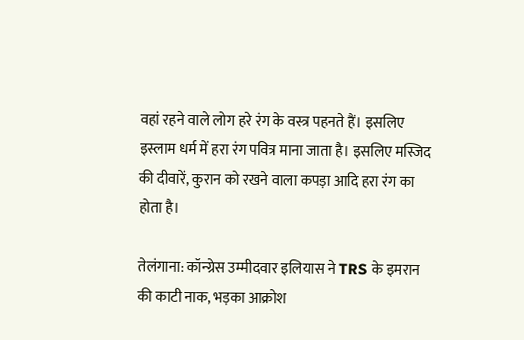वहां रहने वाले लोग हरे रंग के वस्त्र पहनते हैं। इसलिए इस्लाम धर्म में हरा रंग पवित्र माना जाता है। इसलिए मस्जिद की दीवारें, कुरान को रखने वाला कपड़ा आदि हरा रंग का होता है।

तेलंगाना: कॉन्ग्रेस उम्मीदवार इलियास ने TRS के इमरान की काटी नाक, भड़का आक्रोश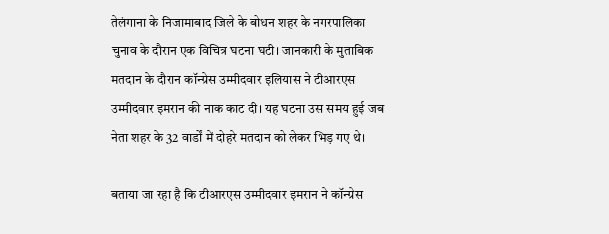तेलंगाना के निजामाबाद जिले के बोधन शहर के नगरपालिका चुनाव के दौरान एक विचित्र घटना घटी। जानकारी के मुताबिक मतदान के दौरान कॉन्ग्रेस उम्मीदवार इलियास ने टीआरएस उम्मीदवार इमरान की नाक काट दी। यह घटना उस समय हुई जब नेता शहर के 32 वार्डों में दोहरे मतदान को लेकर भिड़ गए थे।

बताया जा रहा है कि टीआरएस उम्मीदवार इमरान ने कॉन्ग्रेस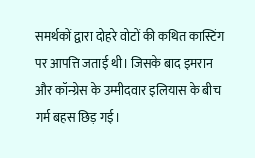समर्थकों द्वारा दोहरे वोटों की कथित कास्टिंग पर आपत्ति जताई थी। जिसके बाद इमरान और कॉन्ग्रेस के उम्मीदवार इलियास के बीच गर्म बहस छिड़ गई।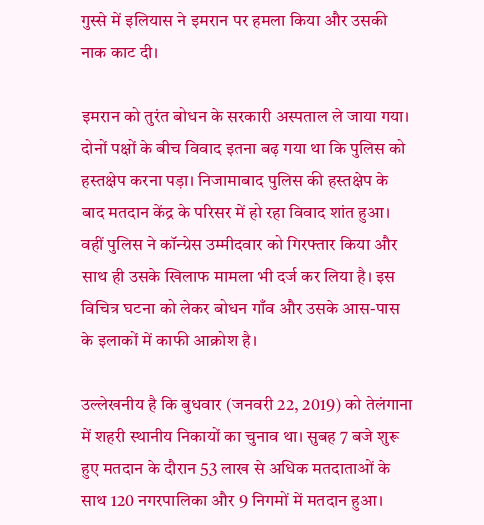गुस्से में इलियास ने इमरान पर हमला किया और उसकी नाक काट दी।

इमरान को तुरंत बोधन के सरकारी अस्पताल ले जाया गया। दोनों पक्षों के बीच विवाद इतना बढ़ गया था कि पुलिस को हस्तक्षेप करना पड़ा। निजामाबाद पुलिस की हस्तक्षेप के बाद मतदान केंद्र के परिसर में हो रहा विवाद शांत हुआ। वहीं पुलिस ने कॉन्ग्रेस उम्मीदवार को गिरफ्तार किया और साथ ही उसके खिलाफ मामला भी दर्ज कर लिया है। इस विचित्र घटना को लेकर बोधन गाँव और उसके आस-पास के इलाकों में काफी आक्रोश है।

उल्लेखनीय है कि बुधवार (जनवरी 22, 2019) को तेलंगाना में शहरी स्थानीय निकायों का चुनाव था। सुबह 7 बजे शुरू हुए मतदान के दौरान 53 लाख से अधिक मतदाताओं के साथ 120 नगरपालिका और 9 निगमों में मतदान हुआ।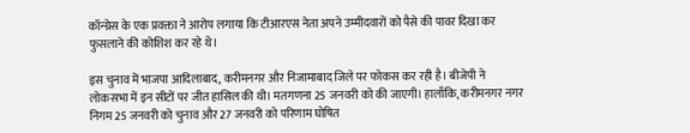कॉन्ग्रेस के एक प्रवक्ता ने आरोप लगाया कि टीआरएस नेता अपने उम्मीदवारों को पैसे की पावर दिखा कर फुसलाने की कोशिश कर रहे थे।

इस चुनाव में भाजपा आदिलाबाद, करीमनगर और निजामाबाद जिले पर फोकस कर रही है। बीजेपी ने लोकसभा में इन सीटों पर जीत हासिल की थी। मतगणना 25 जनवरी को की जाएगी। हालाँकि, करीमनगर नगर निगम 25 जनवरी को चुनाव और 27 जनवरी को परिणाम घोषित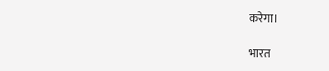करेगा।

भारत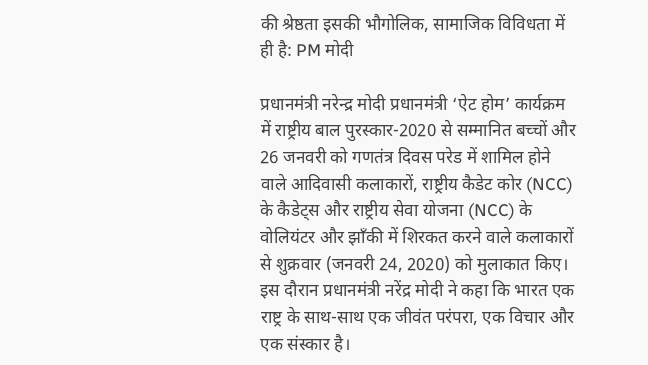की श्रेष्ठता इसकी भौगोलिक, सामाजिक विविधता में ही है: PM मोदी

प्रधानमंत्री नरेन्द्र मोदी प्रधानमंत्री ‘ऐट होम’ कार्यक्रम में राष्ट्रीय बाल पुरस्कार-2020 से सम्मानित बच्चों और 26 जनवरी को गणतंत्र दिवस परेड में शामिल होने वाले आदिवासी कलाकारों, राष्ट्रीय कैडेट कोर (NCC) के कैडेट्स और राष्ट्रीय सेवा योजना (NCC) के वोलियंटर और झाँकी में शिरकत करने वाले कलाकारों से शुक्रवार (जनवरी 24, 2020) को मुलाकात किए। इस दौरान प्रधानमंत्री नरेंद्र मोदी ने कहा कि भारत एक राष्ट्र के साथ-साथ एक जीवंत परंपरा, एक विचार और एक संस्कार है।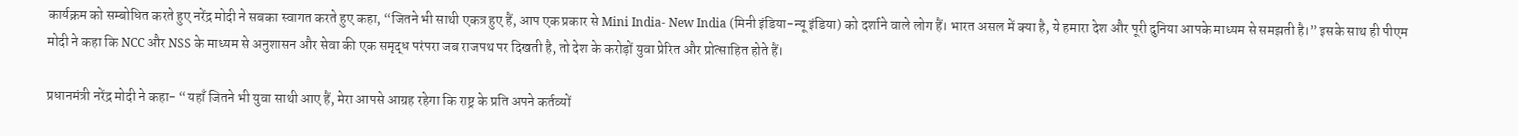कार्यक्रम को सम्बोधित करते हुए नरेंद्र मोदी ने सबका स्वागत करते हुए कहा, “जितने भी साथी एकत्र हुए हैं, आप एक प्रकार से Mini India- New India (मिनी इंडिया-न्यू इंडिया) को दर्शाने वाले लोग हैं। भारत असल में क्या है, ये हमारा देश और पूरी दुनिया आपके माध्यम से समझती है।” इसके साथ ही पीएम मोदी ने कहा कि NCC और NSS के माध्यम से अनुशासन और सेवा की एक समृद्ध परंपरा जब राजपथ पर दिखती है, तो देश के करोड़ों युवा प्रेरित और प्रोत्साहित होते हैं।

प्रधानमंत्री नरेंद्र मोदी ने कहा- “यहाँ जितने भी युवा साथी आए हैं, मेरा आपसे आग्रह रहेगा कि राष्ट्र के प्रति अपने कर्तव्यों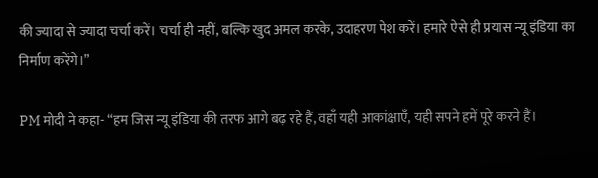की ज्यादा से ज्यादा चर्चा करें। चर्चा ही नहीं, बल्कि खुद अमल करके, उदाहरण पेश करें। हमारे ऐसे ही प्रयास न्यू इंडिया का निर्माण करेंगे।”

PM मोदी ने कहा- “हम जिस न्यू इंडिया की तरफ आगे बढ़ रहे हैं, वहाँ यही आकांक्षाएँ, यही सपने हमें पूरे करने हैं।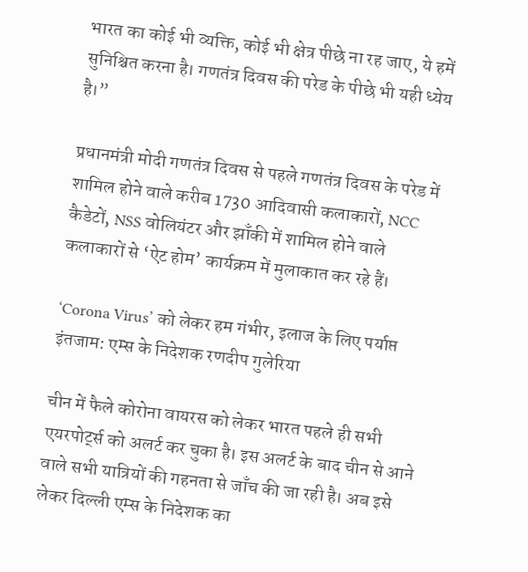भारत का कोई भी व्यक्ति, कोई भी क्षेत्र पीछे ना रह जाए, ये हमें सुनिश्चित करना है। गणतंत्र दिवस की परेड के पीछे भी यही ध्येय है।”

प्रधानमंत्री मोदी गणतंत्र दिवस से पहले गणतंत्र दिवस के परेड में शामिल होने वाले करीब 1730 आदिवासी कलाकारों, NCC कैडेटों, NSS वोलियंटर और झाँकी में शामिल होने वाले कलाकारों से ‘ऐट होम’ कार्यक्रम में मुलाकात कर रहे हैं।

‘Corona Virus’ को लेकर हम गंभीर, इलाज के लिए पर्याप्त इंतजाम: एम्स के निदेशक रणदीप गुलेरिया

चीन में फैले कोरोना वायरस को लेकर भारत पहले ही सभी एयरपोर्ट्स को अलर्ट कर चुका है। इस अलर्ट के बाद चीन से आने वाले सभी यात्रियों की गहनता से जाँच की जा रही है। अब इसे लेकर दिल्ली एम्स के निदेशक का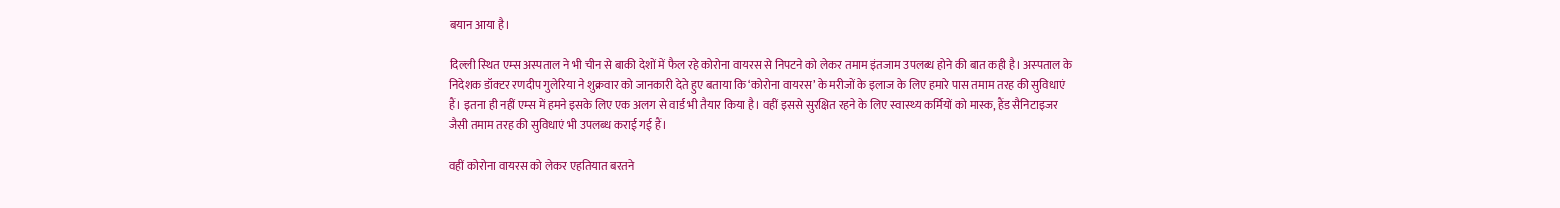बयान आया है।

दिल्‍ली स्‍थित एम्‍स अस्‍पताल ने भी चीन से बाकी देशों में फैल रहे कोरोना वायरस से निपटने को लेकर तमाम इंतजाम उपलब्‍ध होने की बात कही है। अस्‍पताल के निदेशक डॉक्‍टर रणदीप गुलेरिया ने शुक्रवार को जानकारी देते हुए बताया कि ‘कोरोना वायरस’ के मरीजों के इलाज के लिए हमारे पास तमाम तरह की सुविधाएं हैं। इतना ही नहीं एम्‍स में हमने इसके लिए एक अलग से वार्ड भी तैयार किया है। वहीं इससे सुरक्षित रहने के लिए स्‍वास्‍थ्‍य कर्मियों को मास्क, हैंड सैनिटाइजर जैसी तमाम तरह की सुविधाएं भी उपलब्‍ध कराई गई हैं।

वहीं कोरोना वायरस को लेकर एहतियात बरतने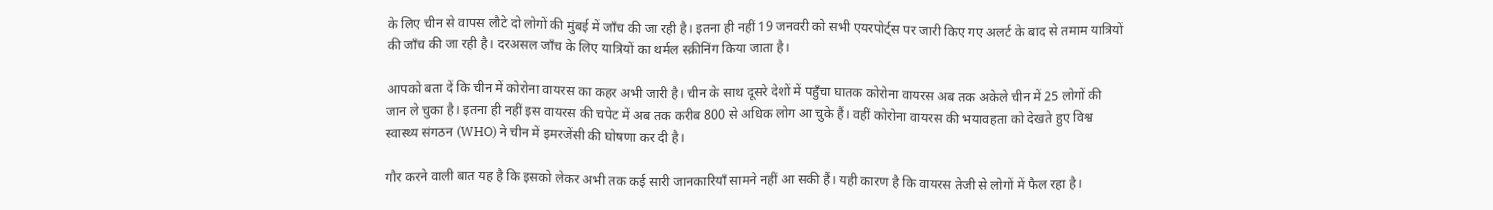के लिए चीन से वापस लौटे दो लोगों की मुंबई में जाँच की जा रही है। इतना ही नहीं 19 जनवरी को सभी एयरपोर्ट्स पर जारी किए गए अलर्ट के बाद से तमाम यात्रियों की जाँच की जा रही है। दरअसल जाँच के लिए यात्रियों का थर्मल स्‍क्रीनिंग किया जाता है।

आपको बता दें कि चीन में कोरोना वायरस का कहर अभी जारी है। चीन के साथ दूसरे देशों में पहुँचा घातक कोरोना वायरस अब तक अकेले चीन में 25 लोगों की जान ले चुका है। इतना ही नहीं इस वायरस की चपेट में अब तक करीब 800 से अधिक लोग आ चुके हैं। वहीं कोरोना वायरस की भयावहता को देखते हुए विश्व स्वास्थ्य संगठन (WHO) ने चीन में इमरजेंसी की घोषणा कर दी है।

गौर करने वाली बात यह है कि इसको लेकर अभी तक कई सारी जानकारियाँ सामने नहीं आ सकी हैं। यही कारण है कि वायरस तेजी से लोगों में फैल रहा है।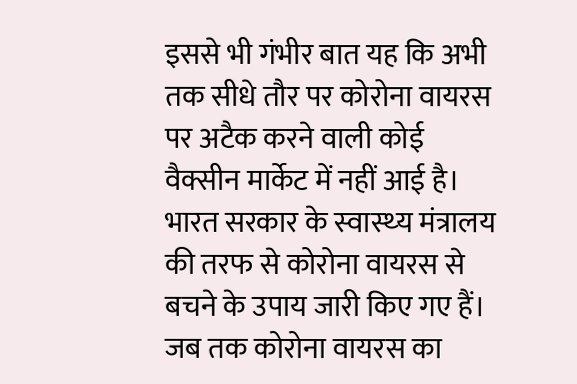इससे भी गंभीर बात यह कि अभी तक सीधे तौर पर कोरोना वायरस पर अटैक करने वाली कोई वैक्सीन मार्केट में नहीं आई है। भारत सरकार के स्‍वास्‍थ्‍य मंत्रालय की तरफ से कोरोना वायरस से बचने के उपाय जारी किए गए हैं। जब तक कोरोना वायरस का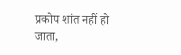प्रकोप शांत नहीं हो जाता,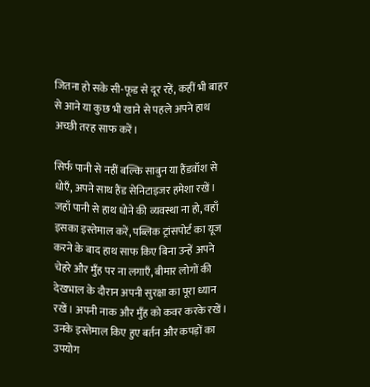जितना हो सके सी-फूड से दूर रहें, कहीं भी बाहर से आने या कुछ भी खाने से पहले अपने हाथ अच्छी तरह साफ करें।

सिर्फ पानी से नहीं बल्कि साबुन या हैंडवॉश से धोएँ, अपने साथ हैंड सेनिटाइजर हमेशा रखें। जहाँ पानी से हाथ धोने की व्यवस्था ना हो, वहाँ इसका इस्तेमाल करें, पब्लिक ट्रांसपोर्ट का यूज करने के बाद हाथ साफ किए बिना उन्हें अपने चेहरे और मुँह पर ना लगाएँ, बीमार लोगों की देखभाल के दौरान अपनी सुरक्षा का पूरा ध्यान रखें। अपनी नाक और मुँह को कवर करके रखें। उनके इस्तेमाल किए हुए बर्तन और कपड़ों का उपयोग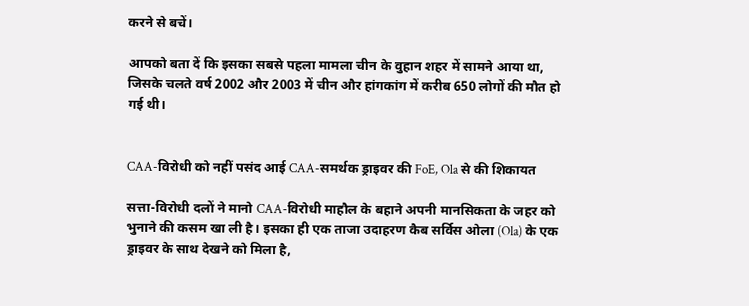करने से बचें।

आपको बता दें कि इसका सबसे पहला मामला चीन के वुहान शहर में सामने आया था, जिसके चलते वर्ष 2002 और 2003 में चीन और हांगकांग में करीब 650 लोगों की मौत हो गई थी।


CAA-विरोधी को नहीं पसंद आई CAA-समर्थक ड्राइवर की FoE, Ola से की शिकायत

सत्ता-विरोधी दलों ने मानो CAA-विरोधी माहौल के बहाने अपनी मानसिकता के जहर को भुनाने की कसम खा ली है। इसका ही एक ताजा उदाहरण कैब सर्विस ओला (Ola) के एक ड्राइवर के साथ देखने को मिला है,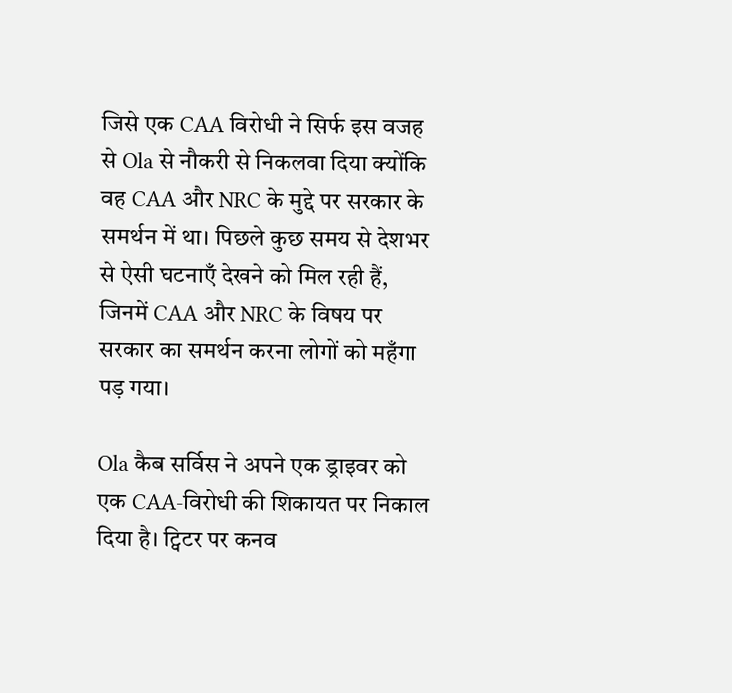जिसे एक CAA विरोधी ने सिर्फ इस वजह से Ola से नौकरी से निकलवा दिया क्योंकि वह CAA और NRC के मुद्दे पर सरकार के समर्थन में था। पिछले कुछ समय से देशभर से ऐसी घटनाएँ देखने को मिल रही हैं, जिनमें CAA और NRC के विषय पर सरकार का समर्थन करना लोगों को महँगा पड़ गया।

Ola कैब सर्विस ने अपने एक ड्राइवर को एक CAA-विरोधी की शिकायत पर निकाल दिया है। ट्विटर पर कनव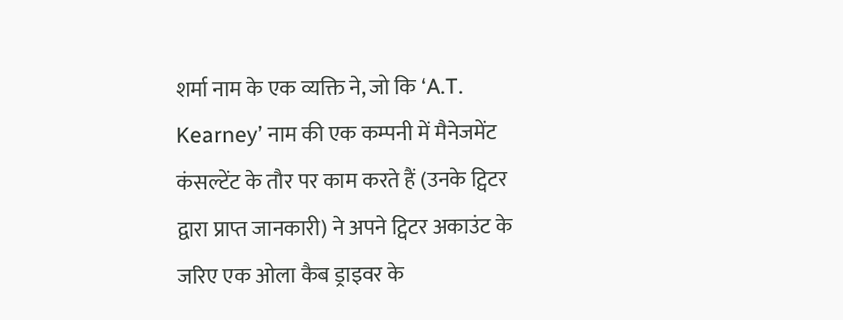शर्मा नाम के एक व्यक्ति ने, जो कि ‘A.T. Kearney’ नाम की एक कम्पनी में मैनेजमेंट कंसल्टेंट के तौर पर काम करते हैं (उनके ट्विटर द्वारा प्राप्त जानकारी) ने अपने ट्विटर अकाउंट के जरिए एक ओला कैब ड्राइवर के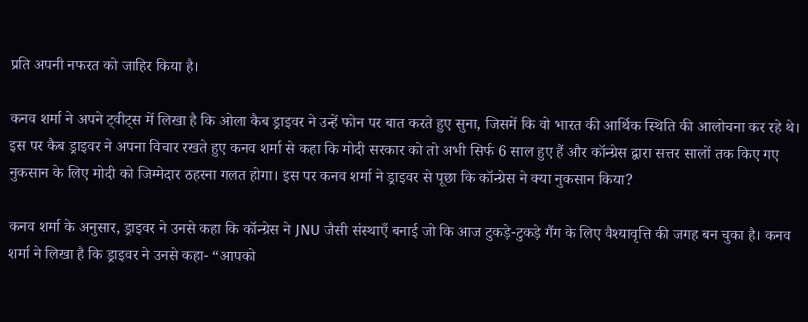प्रति अपनी नफरत को जाहिर किया है।

कनव शर्मा ने अपने ट्वीट्स में लिखा है कि ओला कैब ड्राइवर ने उन्हें फोन पर बात करते हुए सुना, जिसमें कि वो भारत की आर्थिक स्थिति की आलोचना कर रहे थे। इस पर कैब ड्राइवर ने अपना विचार रखते हुए कनव शर्मा से कहा कि मोदी सरकार को तो अभी सिर्फ 6 साल हुए हैं और कॉन्ग्रेस द्वारा सत्तर सालों तक किए गए नुकसान के लिए मोदी को जिम्मेदार ठहरना गलत होगा। इस पर कनव शर्मा ने ड्राइवर से पूछा कि कॉन्ग्रेस ने क्या नुकसान किया?

कनव शर्मा के अनुसार, ड्राइवर ने उनसे कहा कि कॉन्ग्रेस ने JNU जैसी संस्थाएँ बनाई जो कि आज टुकड़े-टुकड़े गैंग के लिए वैश्यावृत्ति की जगह बन चुका है। कनव शर्मा ने लिखा है कि ड्राइवर ने उनसे कहा- “आपको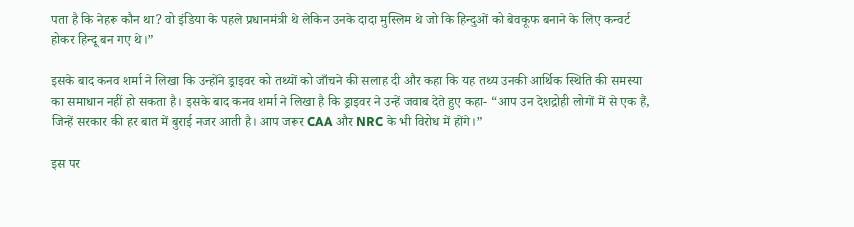पता है कि नेहरू कौन था? वो इंडिया के पहले प्रधानमंत्री थे लेकिन उनके दादा मुस्लिम थे जो कि हिन्दुओं को बेवकूफ बनाने के लिए कन्वर्ट होकर हिन्दू बन गए थे।”

इसके बाद कनव शर्मा ने लिखा कि उन्होंने ड्राइवर को तथ्यों को जाँचने की सलाह दी और कहा कि यह तथ्य उनकी आर्थिक स्थिति की समस्या का समाधान नहीं हो सकता है। इसके बाद कनव शर्मा ने लिखा है कि ड्राइवर ने उन्हें जवाब देते हुए कहा- “आप उन देशद्रोही लोगों में से एक हैं, जिन्हें सरकार की हर बात में बुराई नजर आती है। आप जरूर CAA और NRC के भी विरोध में होंगे।”

इस पर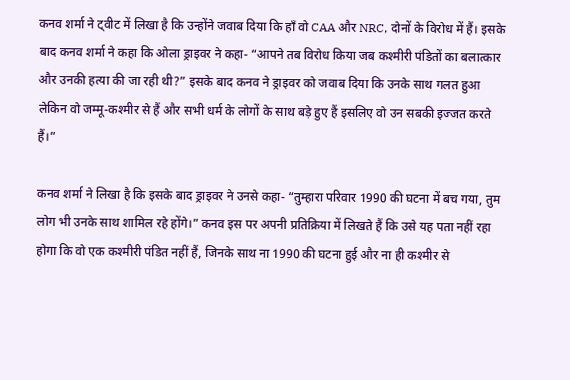कनव शर्मा ने ट्वीट में लिखा है कि उन्होंने जवाब दिया कि हाँ वो CAA और NRC, दोनों के विरोध में हैं। इसके बाद कनव शर्मा ने कहा कि ओला ड्राइवर ने कहा- “आपने तब विरोध किया जब कश्मीरी पंडितों का बलात्कार और उनकी हत्या की जा रही थी?” इसके बाद कनव ने ड्राइवर को जवाब दिया कि उनके साथ गलत हुआ लेकिन वो जम्मू-कश्मीर से हैं और सभी धर्म के लोगों के साथ बड़े हुए हैं इसलिए वो उन सबकी इज्जत करते हैं।”

कनव शर्मा ने लिखा है कि इसके बाद ड्राइवर ने उनसे कहा- “तुम्हारा परिवार 1990 की घटना में बच गया, तुम लोग भी उनके साथ शामिल रहे होंगे।” कनव इस पर अपनी प्रतिक्रिया में लिखते हैं कि उसे यह पता नहीं रहा होगा कि वो एक कश्मीरी पंडित नहीं हैं, जिनके साथ ना 1990 की घटना हुई और ना ही कश्मीर से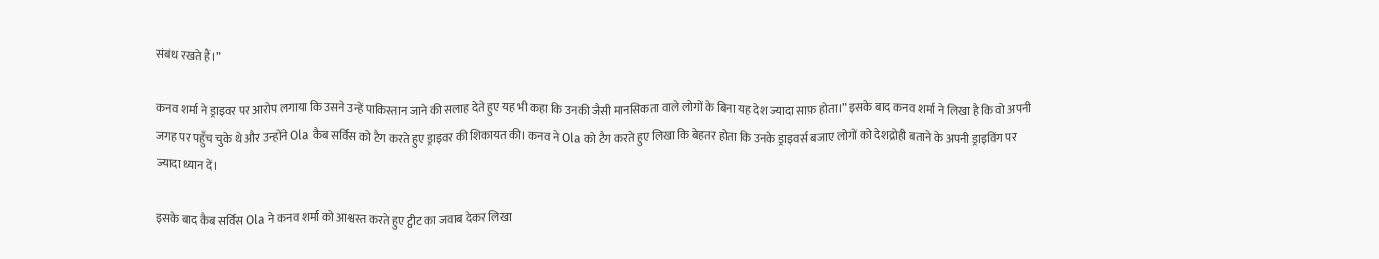संबंध रखते हैं।”

कनव शर्मा ने ड्राइवर पर आरोप लगाया कि उसने उन्हें पाकिस्तान जाने की सलाह देते हुए यह भी कहा कि उनकी जैसी मानसिकता वाले लोगों के बिना यह देश ज्यादा साफ़ होता।” इसके बाद कनव शर्मा ने लिखा है कि वो अपनी जगह पर पहुँच चुके थे और उन्होंने Ola कैब सर्विस को टैग करते हुए ड्राइवर की शिकायत की। कनव ने Ola को टैग करते हुए लिखा कि बेहतर होता कि उनके ड्राइवर्स बजाए लोगों को देशद्रोही बताने के अपनी ड्राइविंग पर ज्यादा ध्यान दें।

इसके बाद कैब सर्विस Ola ने कनव शर्मा को आश्वस्त करते हुए ट्वीट का जवाब देकर लिखा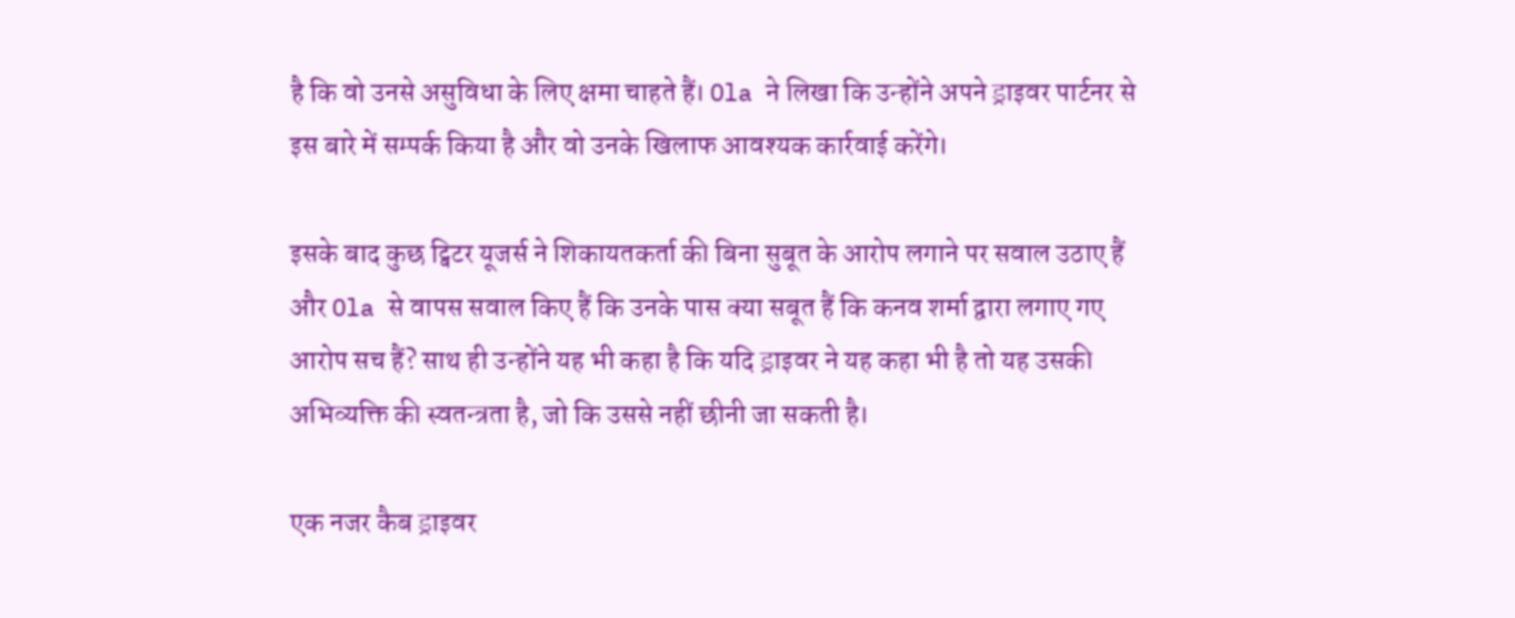है कि वो उनसे असुविधा के लिए क्षमा चाहते हैं। Ola ने लिखा कि उन्होंने अपने ड्राइवर पार्टनर से इस बारे में सम्पर्क किया है और वो उनके खिलाफ आवश्यक कार्रवाई करेंगे।

इसके बाद कुछ ट्विटर यूजर्स ने शिकायतकर्ता की बिना सुबूत के आरोप लगाने पर सवाल उठाए हैं और Ola से वापस सवाल किए हैं कि उनके पास क्या सबूत हैं कि कनव शर्मा द्वारा लगाए गए आरोप सच हैं? साथ ही उन्होंने यह भी कहा है कि यदि ड्राइवर ने यह कहा भी है तो यह उसकी अभिव्यक्ति की स्वतन्त्रता है, जो कि उससे नहीं छीनी जा सकती है।

एक नजर कैब ड्राइवर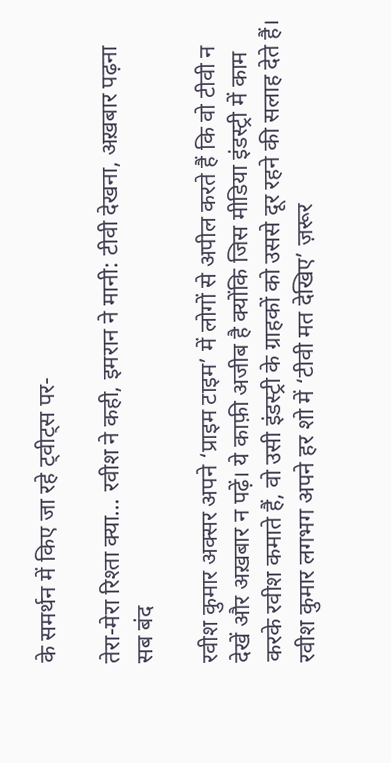के समर्थन में किए जा रहे ट्वीट्स पर-

तेरा-मेरा रिश्ता क्या… रवीश ने कही, इमरान ने मानी: टीवी देखना, अख़बार पढ़ना सब बंद

रवीश कुमार अक्सर अपने ‘प्राइम टाइम’ में लोगों से अपील करते हैं कि वो टीवी न देखें और अख़बार न पढ़ें। ये काफ़ी अजीब है क्योंकि जिस मीडिया इंडस्ट्री में काम करके रवीश कमाते हैं, वो उसी इंडस्ट्री के ग्राहकों को उससे दूर रहने की सलाह देते हैं। रवीश कुमार लगभग अपने हर शो में ‘टीवी मत देखिए’ ज़रूर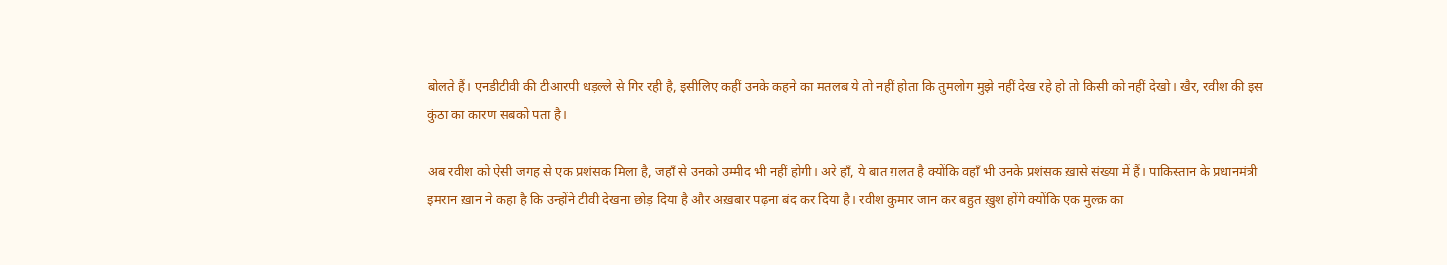बोलते हैं। एनडीटीवी की टीआरपी धड़ल्ले से गिर रही है, इसीलिए कहीं उनके कहने का मतलब ये तो नहीं होता कि तुमलोग मुझे नहीं देख रहे हो तो किसी को नहीं देखो। खैर, रवीश की इस कुंठा का कारण सबको पता है।

अब रवीश को ऐसी जगह से एक प्रशंसक मिला है, जहाँ से उनको उम्मीद भी नहीं होगी। अरे हाँ, ये बात ग़लत है क्योंकि वहाँ भी उनके प्रशंसक ख़ासे संख्या में हैं। पाकिस्तान के प्रधानमंत्री इमरान ख़ान ने कहा है कि उन्होंने टीवी देखना छोड़ दिया है और अख़बार पढ़ना बंद कर दिया है। रवीश कुमार जान कर बहुत ख़ुश होंगे क्योंकि एक मुल्क़ का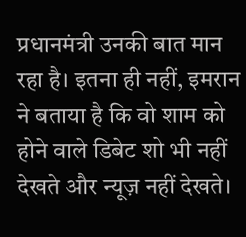प्रधानमंत्री उनकी बात मान रहा है। इतना ही नहीं, इमरान ने बताया है कि वो शाम को होने वाले डिबेट शो भी नहीं देखते और न्यूज़ नहीं देखते।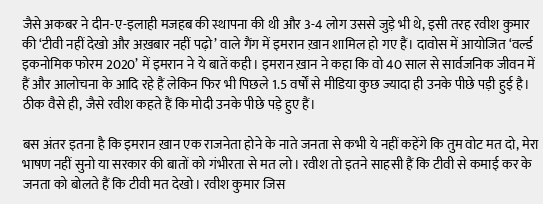जैसे अकबर ने दीन-ए-इलाही मजहब की स्थापना की थी और 3-4 लोग उससे जुड़े भी थे, इसी तरह रवीश कुमार की ‘टीवी नहीं देखो और अख़बार नहीं पढ़ो’ वाले गैंग में इमरान ख़ान शामिल हो गए हैं। दावोस में आयोजित ‘वर्ल्ड इकनोमिक फोरम 2020’ में इमरान ने ये बातें कही। इमरान ख़ान ने कहा कि वो 40 साल से सार्वजनिक जीवन में हैं और आलोचना के आदि रहे हैं लेकिन फिर भी पिछले 1.5 वर्षों से मीडिया कुछ ज्यादा ही उनके पीछे पड़ी हुई है। ठीक वैसे ही, जैसे रवीश कहते हैं कि मोदी उनके पीछे पड़े हुए हैं।

बस अंतर इतना है कि इमरान ख़ान एक राजनेता होने के नाते जनता से कभी ये नहीं कहेंगे कि तुम वोट मत दो, मेरा भाषण नहीं सुनो या सरकार की बातों को गंभीरता से मत लो। रवीश तो इतने साहसी हैं कि टीवी से कमाई कर के जनता को बोलते हैं कि टीवी मत देखो। रवीश कुमार जिस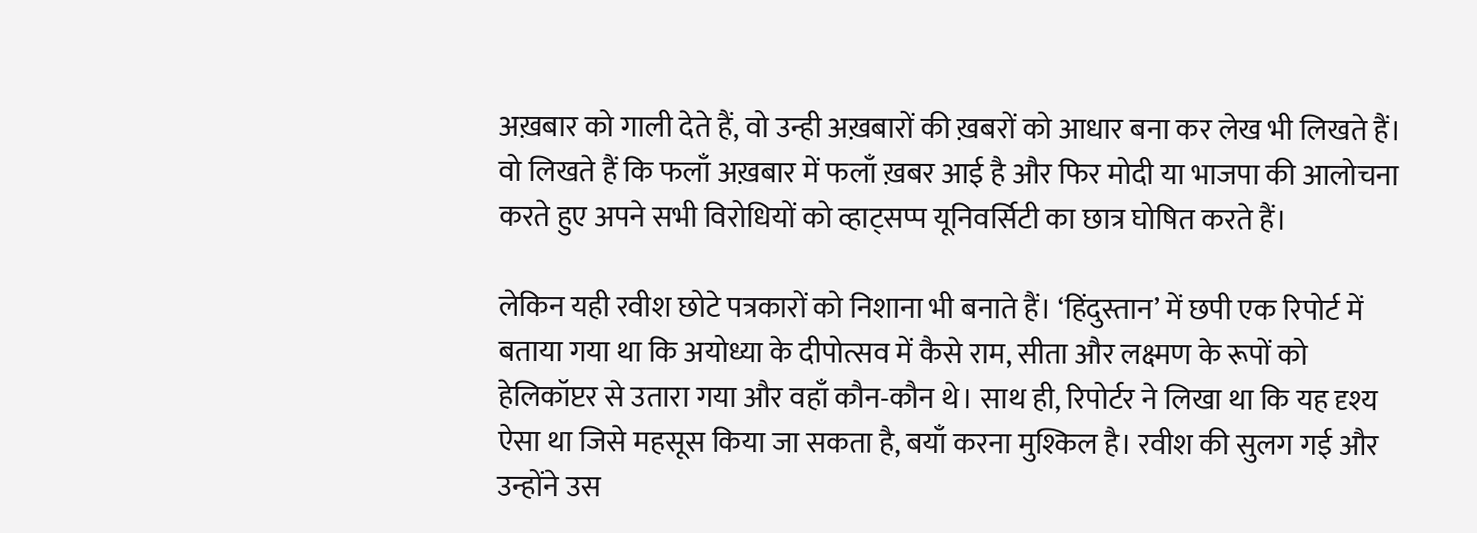अख़बार को गाली देते हैं, वो उन्ही अख़बारों की ख़बरों को आधार बना कर लेख भी लिखते हैं। वो लिखते हैं कि फलाँ अख़बार में फलाँ ख़बर आई है और फिर मोदी या भाजपा की आलोचना करते हुए अपने सभी विरोधियों को व्हाट्सप्प यूनिवर्सिटी का छात्र घोषित करते हैं।

लेकिन यही रवीश छोटे पत्रकारों को निशाना भी बनाते हैं। ‘हिंदुस्तान’ में छपी एक रिपोर्ट में बताया गया था कि अयोध्या के दीपोत्सव में कैसे राम, सीता और लक्ष्मण के रूपों को हेलिकॉप्टर से उतारा गया और वहाँ कौन-कौन थे। साथ ही, रिपोर्टर ने लिखा था कि यह दृश्य ऐसा था जिसे महसूस किया जा सकता है, बयाँ करना मुश्किल है। रवीश की सुलग गई और उन्होंने उस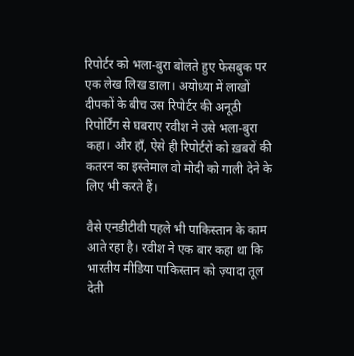रिपोर्टर को भला-बुरा बोलते हुए फेसबुक पर एक लेख लिख डाला। अयोध्या में लाखों दीपकों के बीच उस रिपोर्टर की अनूठी रिपोर्टिंग से घबराए रवीश ने उसे भला-बुरा कहा। और हाँ, ऐसे ही रिपोर्टरों को ख़बरों की कतरन का इस्तेमाल वो मोदी को गाली देने के लिए भी करते हैं।

वैसे एनडीटीवी पहले भी पाकिस्तान के काम आते रहा है। रवीश ने एक बार कहा था कि भारतीय मीडिया पाकिस्तान को ज़्यादा तूल देती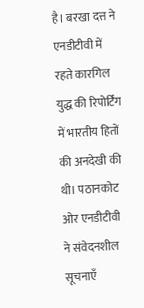है। बरखा दत्त ने एनडीटीवी में रहते कारगिल युद्ध की रिपोर्टिंग में भारतीय हितों की अनदेखी की थी। पठानकोट ओर एनडीटीवी ने संवेदनशील सूचनाएँ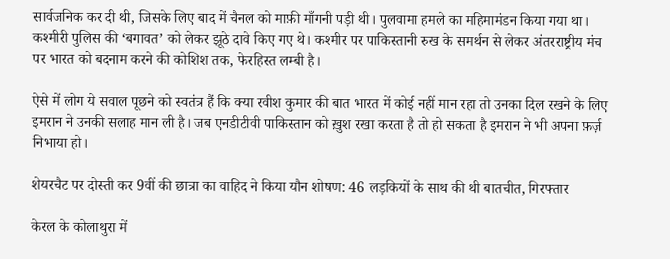सार्वजनिक कर दी थी, जिसके लिए बाद में चैनल को माफ़ी माँगनी पड़ी थी। पुलवामा हमले का महिमामंडन किया गया था। कश्मीरी पुलिस की ‘बगावत’ को लेकर झूठे दावे किए गए थे। कश्मीर पर पाकिस्तानी रुख के समर्थन से लेकर अंतरराष्ट्रीय मंच पर भारत को बदनाम करने की कोशिश तक, फेरहिस्त लम्बी है।

ऐसे में लोग ये सवाल पूछने को स्वतंत्र हैं कि क्या रवीश कुमार की बात भारत में कोई नहीं मान रहा तो उनका दिल रखने के लिए इमरान ने उनकी सलाह मान ली है। जब एनडीटीवी पाकिस्तान को ख़ुश रखा करता है तो हो सकता है इमरान ने भी अपना फ़र्ज़ निभाया हो।

शेयरचैट पर दोस्ती कर 9वीं की छात्रा का वाहिद ने किया यौन शोषण: 46 लड़कियों के साथ की थी बातचीत, गिरफ्तार

केरल के कोलाथुरा में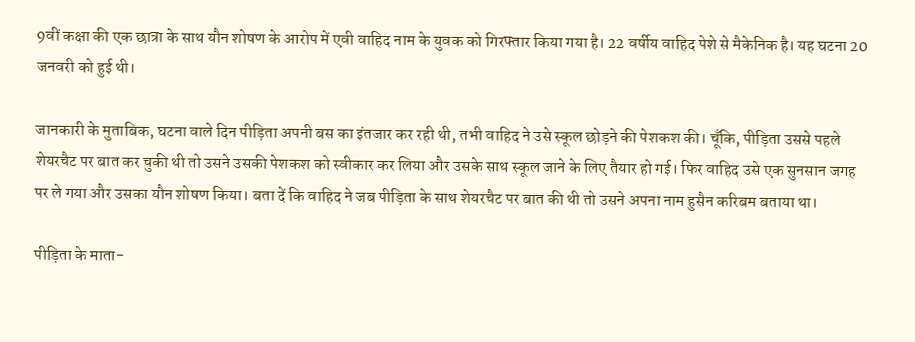9वीं कक्षा की एक छात्रा के साथ यौन शोषण के आरोप में एवी वाहिद नाम के युवक को गिरफ्तार किया गया है। 22 वर्षीय वाहिद पेशे से मैकेनिक है। यह घटना 20 जनवरी को हुई थी।

जानकारी के मुताबिक, घटना वाले दिन पीड़िता अपनी बस का इंतजार कर रही थी, तभी वाहिद ने उसे स्कूल छोड़ने की पेशकश की। चूँकि, पीड़िता उससे पहले शेयरचैट पर बात कर चुकी थी तो उसने उसकी पेशकश को स्वीकार कर लिया और उसके साथ स्कूल जाने के लिए तैयार हो गई। फिर वाहिद उसे एक सुनसान जगह पर ले गया और उसका यौन शोषण किया। बता दें कि वाहिद ने जब पीड़िता के साथ शेयरचैट पर बात की थी तो उसने अपना नाम हुसैन करिबम बताया था।

पीड़िता के माता-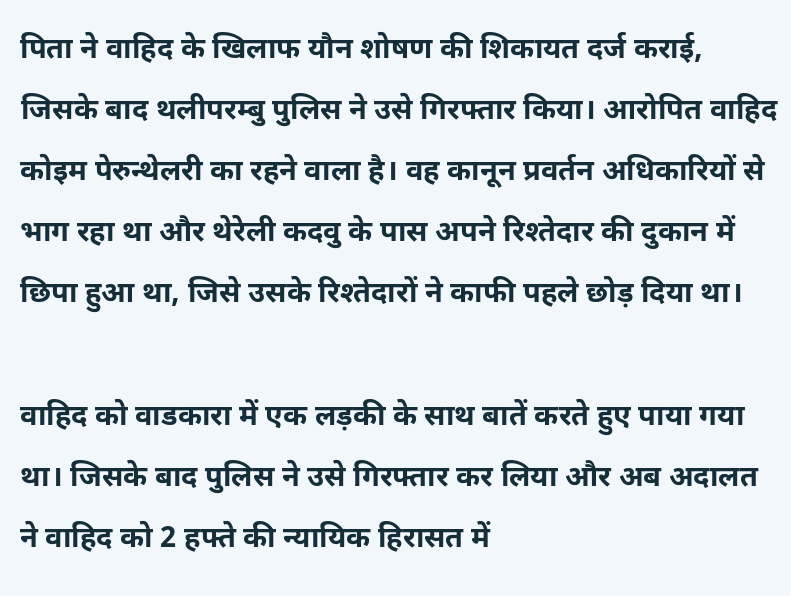पिता ने वाहिद के खिलाफ यौन शोषण की शिकायत दर्ज कराई, जिसके बाद थलीपरम्बु पुलिस ने उसे गिरफ्तार किया। आरोपित वाहिद कोइम पेरुन्थेलरी का रहने वाला है। वह कानून प्रवर्तन अधिकारियों से भाग रहा था और थेरेली कदवु के पास अपने रिश्तेदार की दुकान में छिपा हुआ था, जिसे उसके रिश्तेदारों ने काफी पहले छोड़ दिया था।

वाहिद को वाडकारा में एक लड़की के साथ बातें करते हुए पाया गया था। जिसके बाद पुलिस ने उसे गिरफ्तार कर लिया और अब अदालत ने वाहिद को 2 हफ्ते की न्यायिक हिरासत में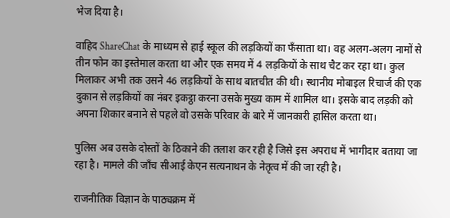भेज दिया है।

वाहिद ShareChat के माध्यम से हाई स्कूल की लड़कियों का फँसाता था। वह अलग-अलग नामों से तीन फोन का इस्तेमाल करता था और एक समय में 4 लड़कियों के साथ चैट कर रहा था। कुल मिलाकर अभी तक उसने 46 लड़कियों के साथ बातचीत की थी। स्थानीय मोबाइल रिचार्ज की एक दुकान से लड़कियों का नंबर इकट्ठा करना उसके मुख्य काम में शामिल था। इसके बाद लड़की को अपना शिकार बनाने से पहले वो उसके परिवार के बारे में जानकारी हासिल करता था।

पुलिस अब उसके दोस्तों के ठिकाने की तलाश कर रही है जिसे इस अपराध में भागीदार बताया जा रहा है। मामले की जाँच सीआई केएन सत्यनाथन के नेतृत्व में की जा रही है।

राजनीतिक विज्ञान के पाठ्यक्रम में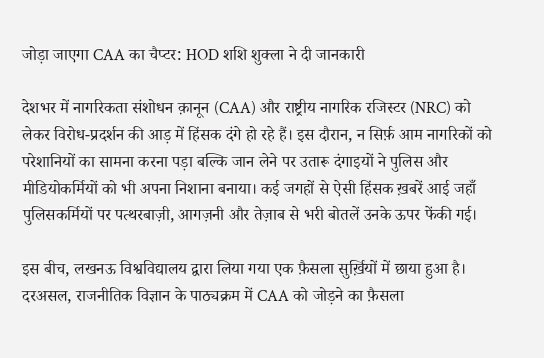जोड़ा जाएगा CAA का चैप्टर: HOD शशि शुक्ला ने दी जानकारी

देशभर में नागरिकता संशोधन क़ानून (CAA) और राष्ट्रीय नागरिक रजिस्टर (NRC) को लेकर विरोध-प्रदर्शन की आड़ में हिंसक दंगे हो रहे हैं। इस दौरान, न सिर्फ़ आम नागरिकों को परेशानियों का सामना करना पड़ा बल्कि जान लेने पर उतारू दंगाइयों ने पुलिस और मीडियोकर्मियों को भी अपना निशाना बनाया। कई जगहों से ऐसी हिंसक ख़बरें आई जहाँ पुलिसकर्मियों पर पत्थरबाज़ी, आगज़नी और तेज़ाब से भरी बोतलें उनके ऊपर फेंकी गई।

इस बीच, लखनऊ विश्वविद्यालय द्वारा लिया गया एक फ़ैसला सुर्ख़ियों में छाया हुआ है। दरअसल, राजनीतिक विज्ञान के पाठ्यक्रम में CAA को जोड़ने का फ़ैसला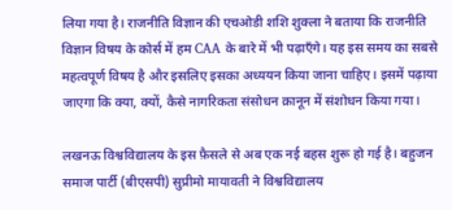लिया गया है। राजनीति विज्ञान की एचओडी शशि शुक्ला ने बताया कि राजनीति विज्ञान विषय के कोर्स में हम CAA के बारे में भी पढ़ाएँगे। यह इस समय का सबसे महत्वपूर्ण विषय है और इसलिए इसका अध्ययन किया जाना चाहिए। इसमें पढ़ाया जाएगा कि क्या, क्यों, कैसे नागरिकता संसोधन क़ानून में संशोधन किया गया।

लखनऊ विश्वविद्यालय के इस फ़ैसले से अब एक नई बहस शुरू हो गई है। बहुजन समाज पार्टी (बीएसपी) सुप्रीमो मायावती ने विश्वविद्यालय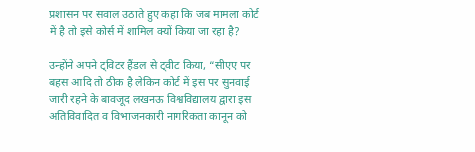प्रशासन पर सवाल उठाते हुए कहा कि जब मामला कोर्ट में है तो इसे कोर्स में शामिल क्यों किया जा रहा है?

उन्होंने अपने ट्विटर हैंडल से ट्वीट किया, “सीएए पर बहस आदि तो ठीक है लेकिन कोर्ट में इस पर सुनवाई जारी रहने के बावजूद लखनऊ विश्वविद्यालय द्वारा इस अतिविवादित व विभाजनकारी नागरिकता कानून को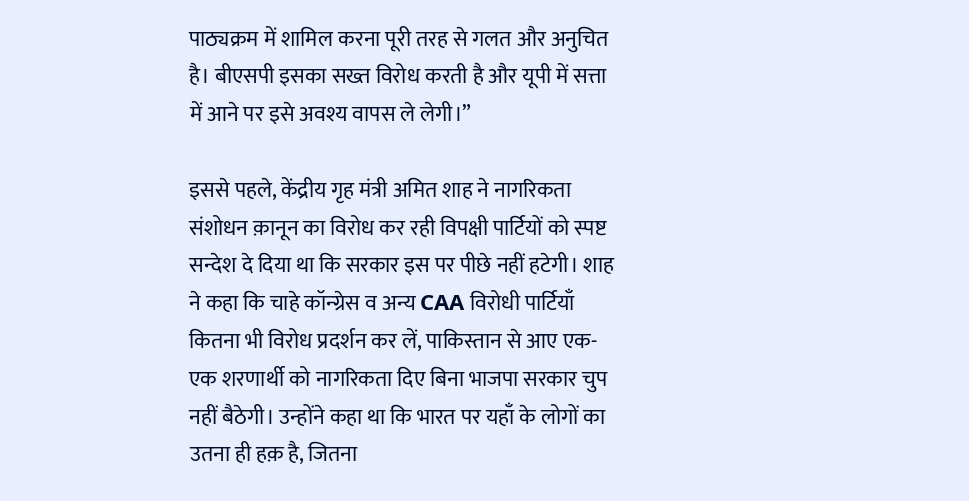पाठ्यक्रम में शामिल करना पूरी तरह से गलत और अनुचित है। बीएसपी इसका सख्त विरोध करती है और यूपी में सत्ता में आने पर इसे अवश्य वापस ले लेगी।”

इससे पहले, केंद्रीय गृह मंत्री अमित शाह ने नागरिकता संशोधन क़ानून का विरोध कर रही विपक्षी पार्टियों को स्पष्ट सन्देश दे दिया था कि सरकार इस पर पीछे नहीं हटेगी। शाह ने कहा कि चाहे कॉन्ग्रेस व अन्य CAA विरोधी पार्टियाँ कितना भी विरोध प्रदर्शन कर लें, पाकिस्तान से आए एक-एक शरणार्थी को नागरिकता दिए बिना भाजपा सरकार चुप नहीं बैठेगी। उन्होंने कहा था कि भारत पर यहाँ के लोगों का उतना ही हक़ है, जितना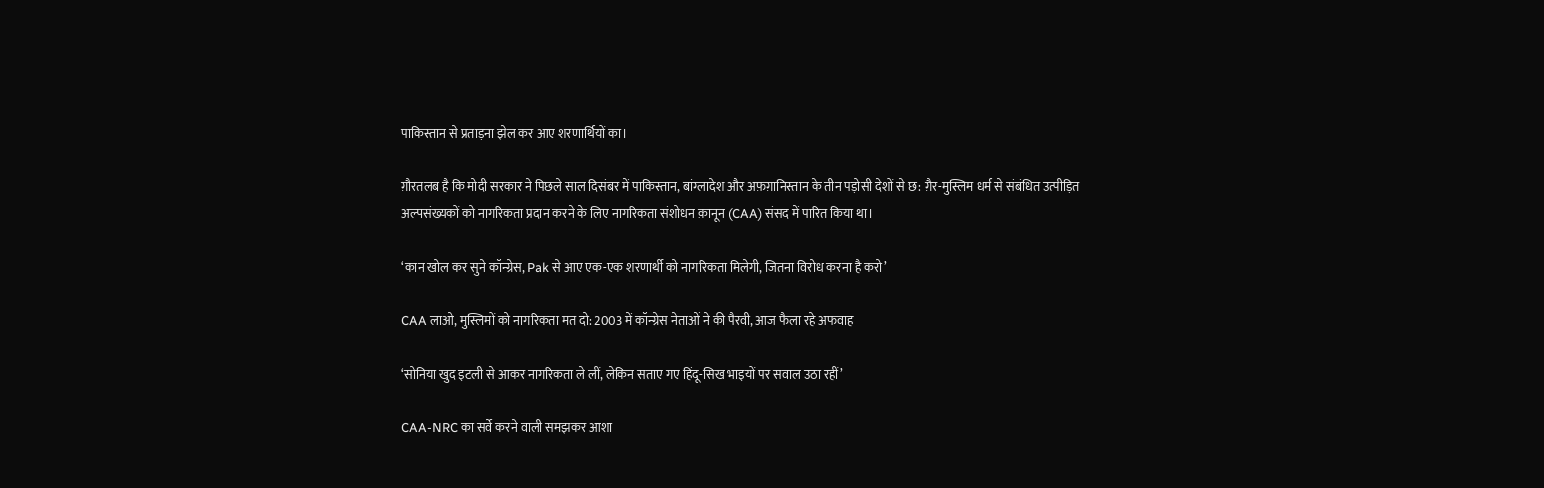पाकिस्तान से प्रताड़ना झेल कर आए शरणार्थियों का।

ग़ौरतलब है कि मोदी सरकार ने पिछले साल दिसंबर में पाकिस्तान, बांग्लादेश और अफ़ग़ानिस्तान के तीन पड़ोसी देशों से छ: ग़ैर-मुस्लिम धर्म से संबंधित उत्पीड़ित अल्पसंख्यकों को नागरिकता प्रदान करने के लिए नागरिकता संशोधन क़ानून (CAA) संसद में पारित किया था।

‘कान खोल कर सुने कॉन्ग्रेस, Pak से आए एक-एक शरणार्थी को नागरिकता मिलेगी, जितना विरोध करना है करो’

CAA लाओ, मुस्लिमों को नागरिकता मत दो: 2003 में कॉन्ग्रेस नेताओं ने की पैरवी, आज फैला रहे अफवाह

‘सोनिया खुद इटली से आकर नागरिकता ले लीं, लेकिन सताए गए हिंदू-सिख भाइयों पर सवाल उठा रहीं’

CAA-NRC का सर्वे करने वाली समझकर आशा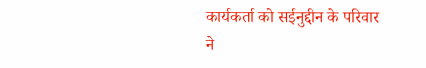कार्यकर्ता को सईनुद्दीन के परिवार ने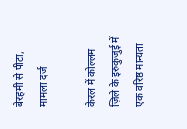बेरहमी से पीटा, मामला दर्ज

केरल में कोल्लम ज़िले के इरुकुजुई में एक वरिष्ठ मान्यता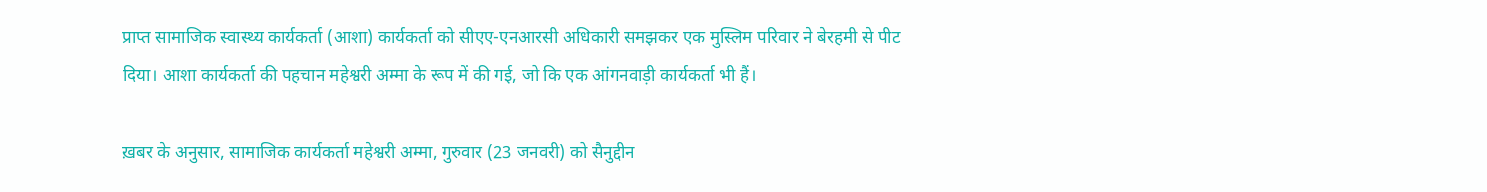प्राप्त सामाजिक स्वास्थ्य कार्यकर्ता (आशा) कार्यकर्ता को सीएए-एनआरसी अधिकारी समझकर एक मुस्लिम परिवार ने बेरहमी से पीट दिया। आशा कार्यकर्ता की पहचान महेश्वरी अम्मा के रूप में की गई, जो कि एक आंगनवाड़ी कार्यकर्ता भी हैं।

ख़बर के अनुसार, सामाजिक कार्यकर्ता महेश्वरी अम्मा, गुरुवार (23 जनवरी) को सैनुद्दीन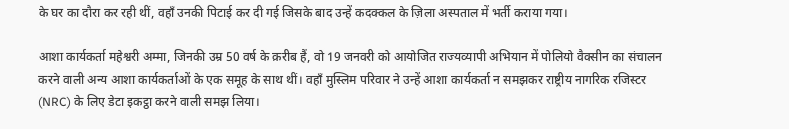के घर का दौरा कर रही थीं, वहाँ उनकी पिटाई कर दी गई जिसके बाद उन्हें कदक्कल के ज़िला अस्पताल में भर्ती कराया गया।

आशा कार्यकर्ता महेश्वरी अम्मा, जिनकी उम्र 50 वर्ष के क़रीब हैं, वो 19 जनवरी को आयोजित राज्यव्यापी अभियान में पोलियो वैक्सीन का संचालन करने वाली अन्य आशा कार्यकर्ताओं के एक समूह के साथ थीं। वहाँ मुस्लिम परिवार ने उन्हें आशा कार्यकर्ता न समझकर राष्ट्रीय नागरिक रजिस्टर (NRC) के लिए डेटा इकट्ठा करने वाली समझ लिया।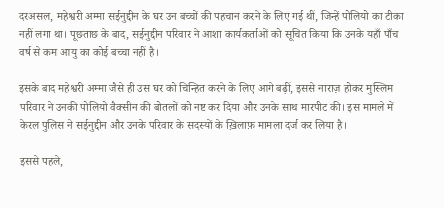दरअसल, महेश्वरी अम्मा सईनुद्दीन के घर उन बच्चों की पहचान करने के लिए गई थीं, जिन्हें पोलियो का टीका नहीं लगा था। पूछताछ के बाद, सईनुद्दीन परिवार ने आशा कार्यकर्ताओं को सूचित किया कि उनके यहाँ पाँच वर्ष से कम आयु का कोई बच्चा नहीं है।

इसके बाद महेश्वरी अम्मा जैसे ही उस घर को चिन्हित करने के लिए आगे बढ़ीं, इससे नाराज़ होकर मुस्लिम परिवार ने उनकी पोलियो वैक्सीन की बोतलों को नष्ट कर दिया और उनके साथ मारपीट की। इस मामले में केरल पुलिस ने सईनुद्दीन और उनके परिवार के सदस्यों के ख़िलाफ़ मामला दर्ज कर लिया है।

इससे पहले,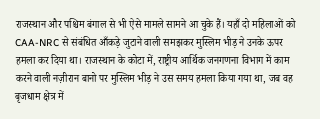राजस्थान और पश्चिम बंगाल से भी ऐसे मामले सामने आ चुके हैं। यहाँ दो महिलाओं को CAA-NRC से संबंधित आँकड़े जुटाने वाली समझकर मुस्लिम भीड़ ने उनके ऊपर हमला कर दिया था। राजस्थान के कोटा में, राष्ट्रीय आर्थिक जनगणना विभाग में काम करने वाली नज़ीरान बानो पर मुस्लिम भीड़ ने उस समय हमला किया गया था, जब वह बृजधाम क्षेत्र में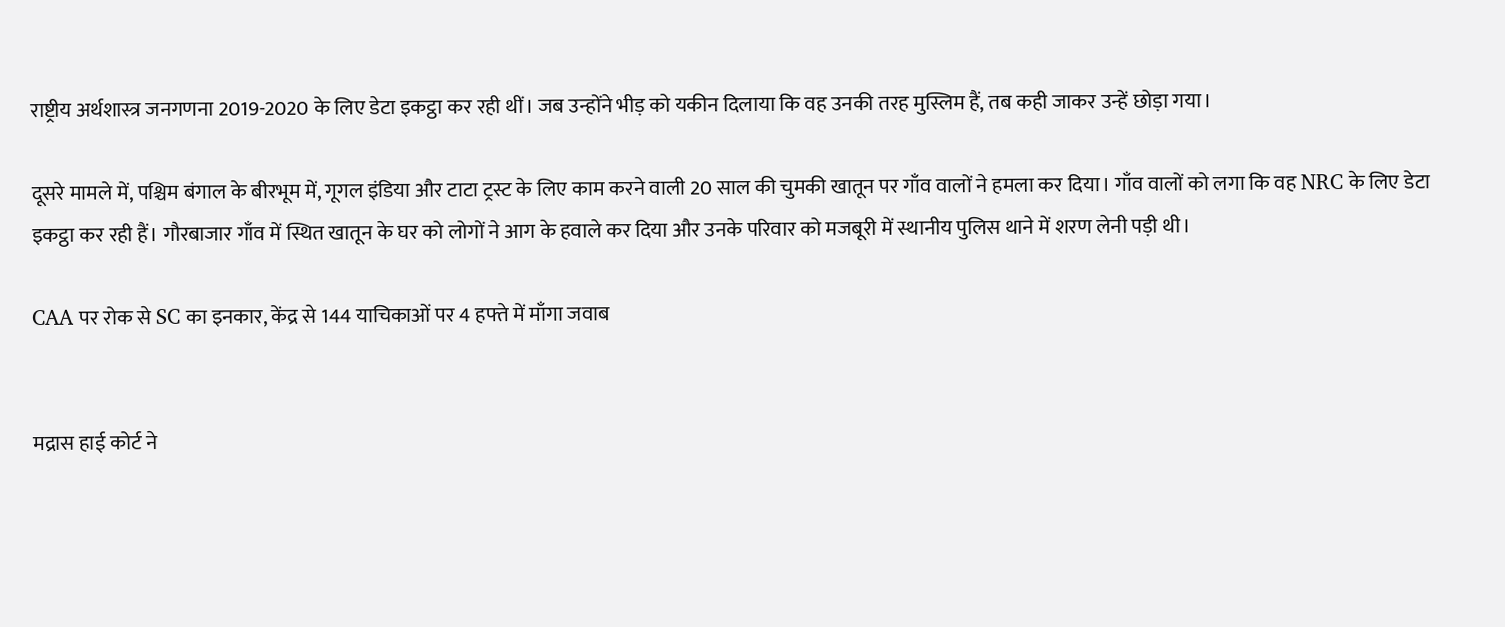राष्ट्रीय अर्थशास्त्र जनगणना 2019-2020 के लिए डेटा इकट्ठा कर रही थीं। जब उन्होंने भीड़ को यकीन दिलाया कि वह उनकी तरह मुस्लिम हैं, तब कही जाकर उन्हें छोड़ा गया।

दूसरे मामले में, पश्चिम बंगाल के बीरभूम में, गूगल इंडिया और टाटा ट्रस्ट के लिए काम करने वाली 20 साल की चुमकी खातून पर गाँव वालों ने हमला कर दिया। गाँव वालों को लगा कि वह NRC के लिए डेटा इकट्ठा कर रही हैं। गौरबाजार गाँव में स्थित खातून के घर को लोगों ने आग के हवाले कर दिया और उनके परिवार को मजबूरी में स्थानीय पुलिस थाने में शरण लेनी पड़ी थी।

CAA पर रोक से SC का इनकार, केंद्र से 144 याचिकाओं पर 4 हफ्ते में माँगा जवाब


मद्रास हाई कोर्ट ने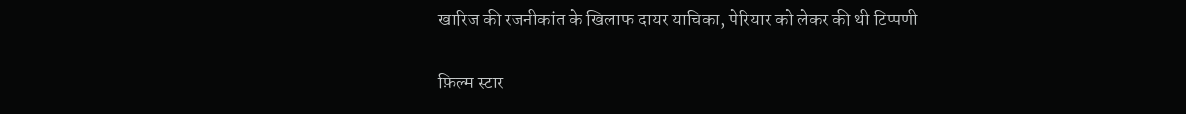खारिज की रजनीकांत के खिलाफ दायर याचिका, पेरियार को लेकर की थी टिप्पणी

फ़िल्म स्टार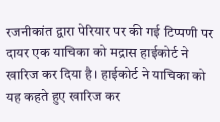रजनीकांत द्वारा पेरियार पर की गई टिप्पणी पर दायर एक याचिका को मद्रास हाईकोर्ट ने खारिज कर दिया है। हाईकोर्ट ने याचिका को यह कहते हुए खारिज कर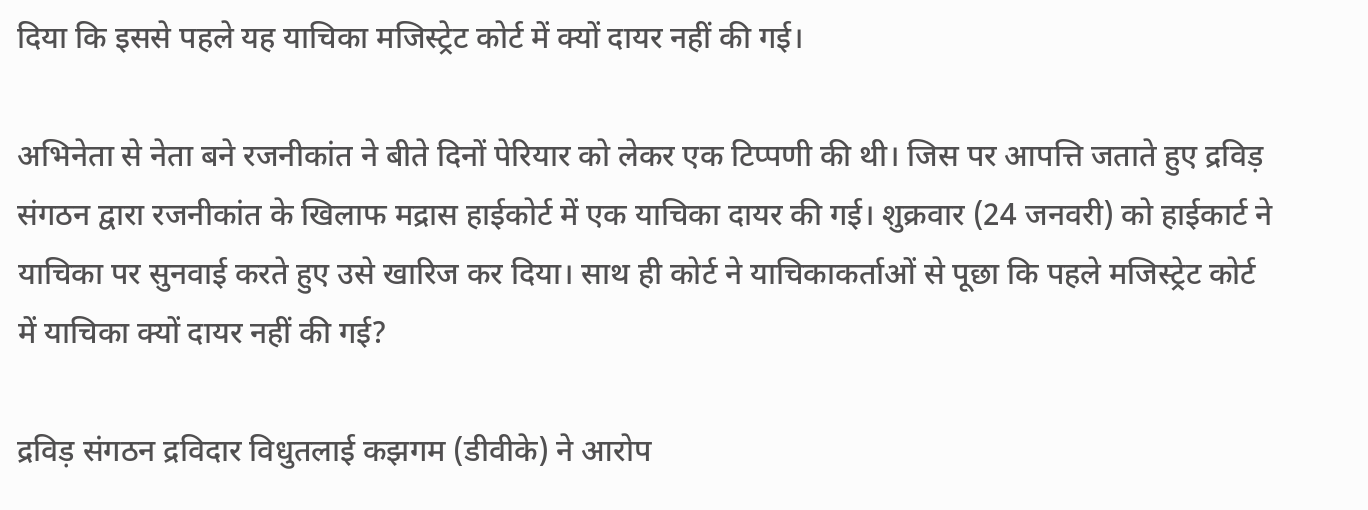दिया कि इससे पहले यह याचिका मजिस्ट्रेट कोर्ट में क्यों दायर नहीं की गई।

अभिनेता से नेता बने रजनीकांत ने बीते दिनों पेरियार को लेकर एक टिप्पणी की थी। जिस पर आपत्ति जताते हुए द्रविड़ संगठन द्वारा रजनीकांत के खिलाफ मद्रास हाईकोर्ट में एक याचिका दायर की गई। शुक्रवार (24 जनवरी) को हाईकार्ट ने याचिका पर सुनवाई करते हुए उसे खारिज कर दिया। साथ ही कोर्ट ने याचिकाकर्ताओं से पूछा कि पहले मजिस्ट्रेट कोर्ट में याचिका क्यों दायर नहीं की गई?

द्रविड़ संगठन द्रविदार विधुतलाई कझगम (डीवीके) ने आरोप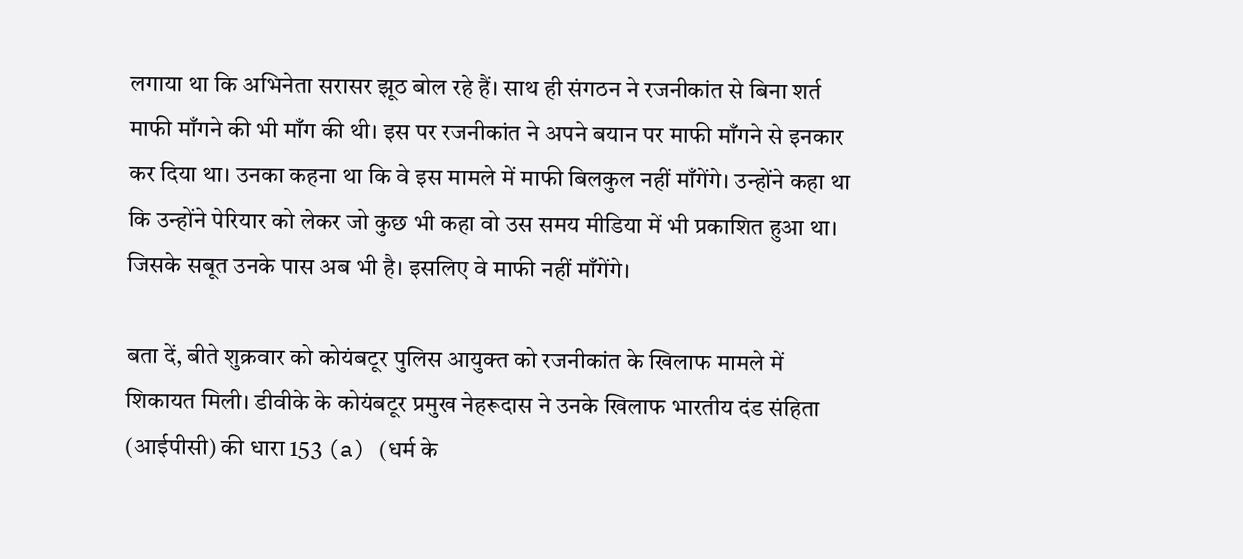लगाया था कि अभिनेता सरासर झूठ बोल रहे हैं। साथ ही संगठन ने रजनीकांत से बिना शर्त माफी माँगने की भी माँग की थी। इस पर रजनीकांत ने अपने बयान पर माफी माँगने से इनकार कर दिया था। उनका कहना था कि वे इस मामले में माफी बिलकुल नहीं माँगेंगे। उन्होंने कहा था कि उन्होंने पेरियार को लेकर जो कुछ भी कहा वो उस समय मीडिया में भी प्रकाशित हुआ था। जिसके सबूत उनके पास अब भी है। इसलिए वे माफी नहीं माँगेंगे।

बता दें, बीते शुक्रवार को कोयंबटूर पुलिस आयुक्‍त को रजनीकांत के खिलाफ मामले में शिकायत मिली। डीवीके के कोयंबटूर प्रमुख नेहरूदास ने उनके खिलाफ भारतीय दंड संहिता (आईपीसी) की धारा 153 (a) (धर्म के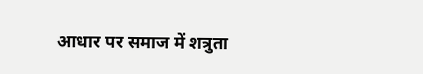आधार पर समाज में शत्रुता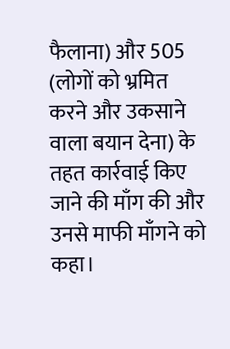फैलाना) और 505 (लोगों को भ्रमित करने और उकसाने वाला बयान देना) के तहत कार्रवाई किए जाने की माँग की और उनसे माफी माँगने को कहा।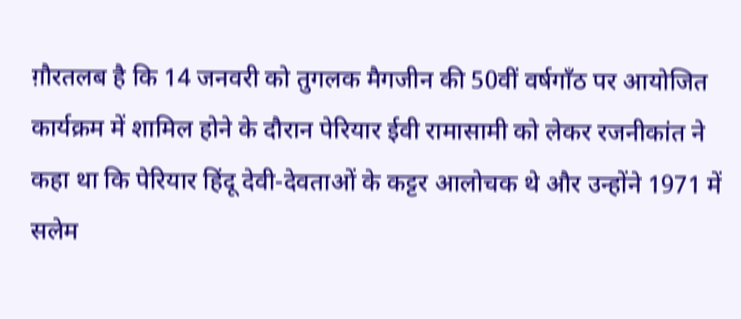ग़ौरतलब है कि 14 जनवरी को तुगलक मैगजीन की 50वीं वर्षगाँठ पर आयोजित कार्यक्रम में शामिल होने के दौरान पेरियार ईवी रामासामी को लेकर रजनीकांत ने कहा था कि पेरियार हिंदू देवी-देवताओं के कट्टर आलोचक थे और उन्‍होंने 1971 में सलेम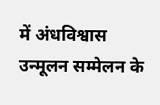में अंधविश्वास उन्मूलन सम्मेलन के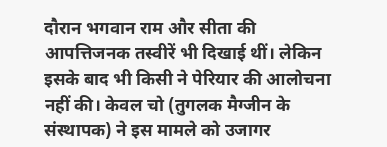दौरान भगवान राम और सीता की आपत्तिजनक तस्वीरें भी दिखाई थीं। लेकिन इसके बाद भी किसी ने पेरियार की आलोचना नहीं की। केवल चो (तुगलक मैग्जीन के संस्थापक) ने इस मामले को उजागर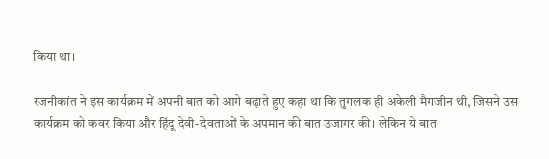किया था।

रजनीकांत ने इस कार्यक्रम में अपनी बात को आगे बढ़ाते हुए कहा था कि तुगलक ही अकेली मैगजीन थी, जिसने उस कार्यक्रम को कवर किया और हिंदू देवी-देवताओं के अपमान की बात उजागर की। लेकिन ये बात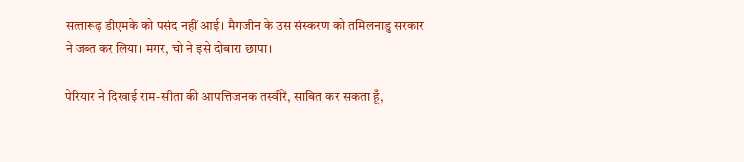सत्‍तारूढ़ डीएमके को पसंद नहीं आई। मैगजीन के उस संस्‍करण को तमिलनाडु सरकार ने जब्‍त कर लिया। मगर, चो ने इसे दोबारा छापा।

पेरियार ने दिखाई राम-सीता की आपत्तिजनक तस्वीरें, साबित कर सकता हूँ,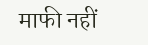माफी नहीं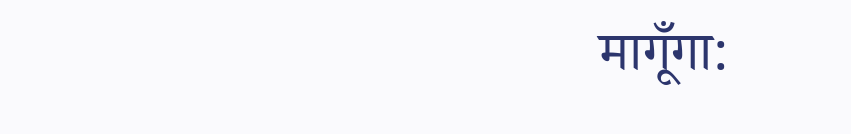मागूँगा: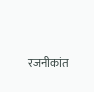रजनीकांत